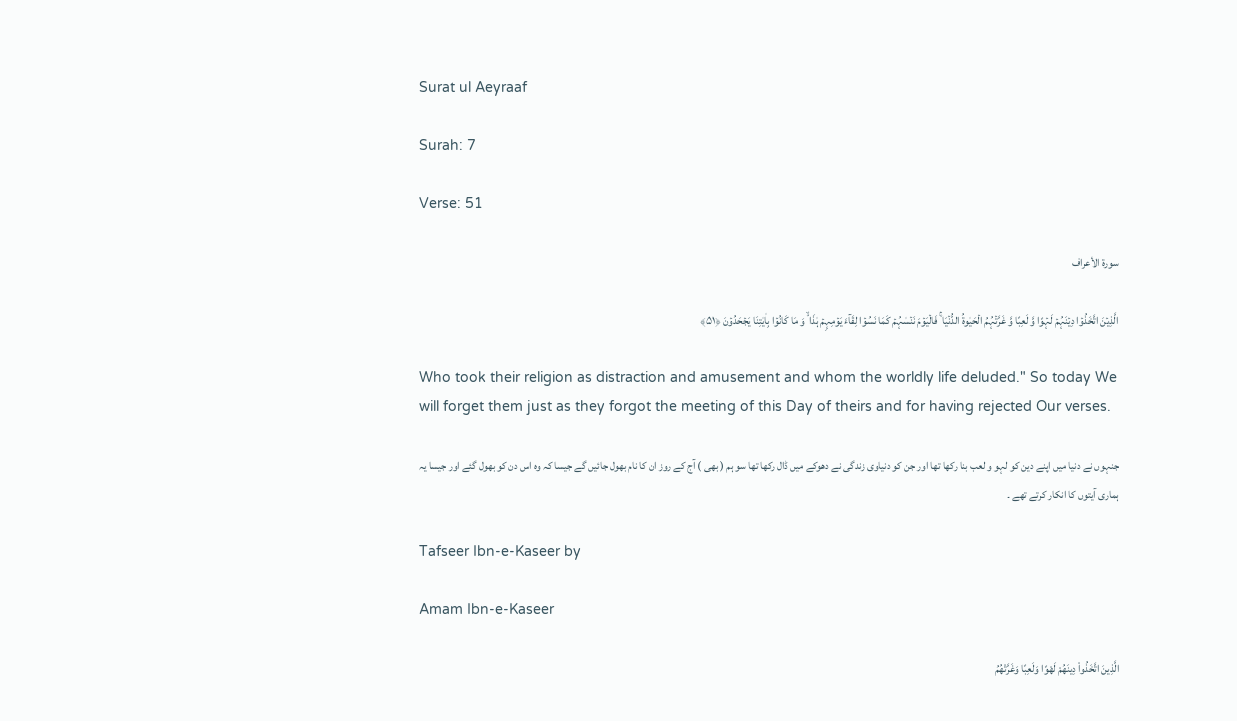Surat ul Aeyraaf

Surah: 7

Verse: 51

سورة الأعراف

الَّذِیۡنَ اتَّخَذُوۡا دِیۡنَہُمۡ لَہۡوًا وَّ لَعِبًا وَّ غَرَّتۡہُمُ الۡحَیٰوۃُ الدُّنۡیَا ۚ فَالۡیَوۡمَ نَنۡسٰہُمۡ کَمَا نَسُوۡا لِقَآءَ یَوۡمِہِمۡ ہٰذَا ۙ وَ مَا کَانُوۡا بِاٰیٰتِنَا یَجۡحَدُوۡنَ ﴿۵۱﴾

Who took their religion as distraction and amusement and whom the worldly life deluded." So today We will forget them just as they forgot the meeting of this Day of theirs and for having rejected Our verses.

جنہوں نے دنیا میں اپنے دین کو لہو و لعب بنا رکھا تھا اور جن کو دنیاوی زندگی نے دھوکے میں ڈال رکھا تھا سو ہم ( بھی ) آج کے روز ان کا نام بھول جائیں گے جیسا کہ وہ اس دن کو بھول گئے اور جیسا یہ ہماری آیتوں کا انکار کرتے تھے ۔

Tafseer Ibn-e-Kaseer by

Amam Ibn-e-Kaseer

الَّذِينَ اتَّخَذُواْ دِينَهُمْ لَهْوًا وَلَعِبًا وَغَرَّتْهُمُ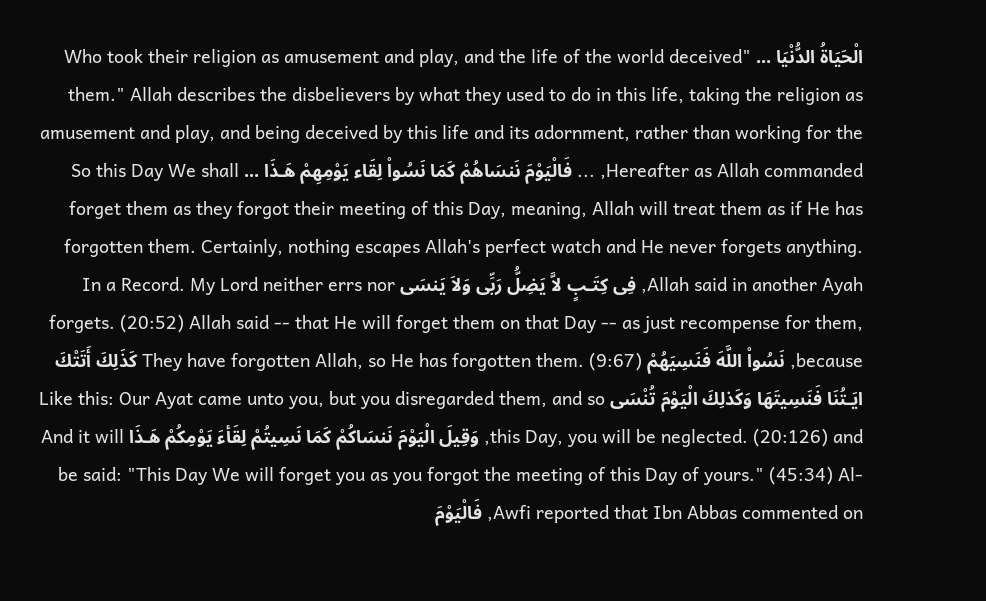الْحَيَاةُ الدُّنْيَا ... "Who took their religion as amusement and play, and the life of the world deceived them." Allah describes the disbelievers by what they used to do in this life, taking the religion as amusement and play, and being deceived by this life and its adornment, rather than working for the Hereafter as Allah commanded, ... فَالْيَوْمَ نَنسَاهُمْ كَمَا نَسُواْ لِقَاء يَوْمِهِمْ هَـذَا ... So this Day We shall forget them as they forgot their meeting of this Day, meaning, Allah will treat them as if He has forgotten them. Certainly, nothing escapes Allah's perfect watch and He never forgets anything. Allah said in another Ayah, فِى كِتَـبٍ لاَّ يَضِلُّ رَبِّى وَلاَ يَنسَى In a Record. My Lord neither errs nor forgets. (20:52) Allah said -- that He will forget them on that Day -- as just recompense for them, because, نَسُواْ اللَّهَ فَنَسِيَهُمْ They have forgotten Allah, so He has forgotten them. (9:67) كَذَلِكَ أَتَتْكَ ايَـتُنَا فَنَسِيتَهَا وَكَذلِكَ الْيَوْمَ تُنْسَى Like this: Our Ayat came unto you, but you disregarded them, and so this Day, you will be neglected. (20:126) and, وَقِيلَ الْيَوْمَ نَنسَاكُمْ كَمَا نَسِيتُمْ لِقَأءَ يَوْمِكُمْ هَـذَا And it will be said: "This Day We will forget you as you forgot the meeting of this Day of yours." (45:34) Al-Awfi reported that Ibn Abbas commented on, فَالْيَوْمَ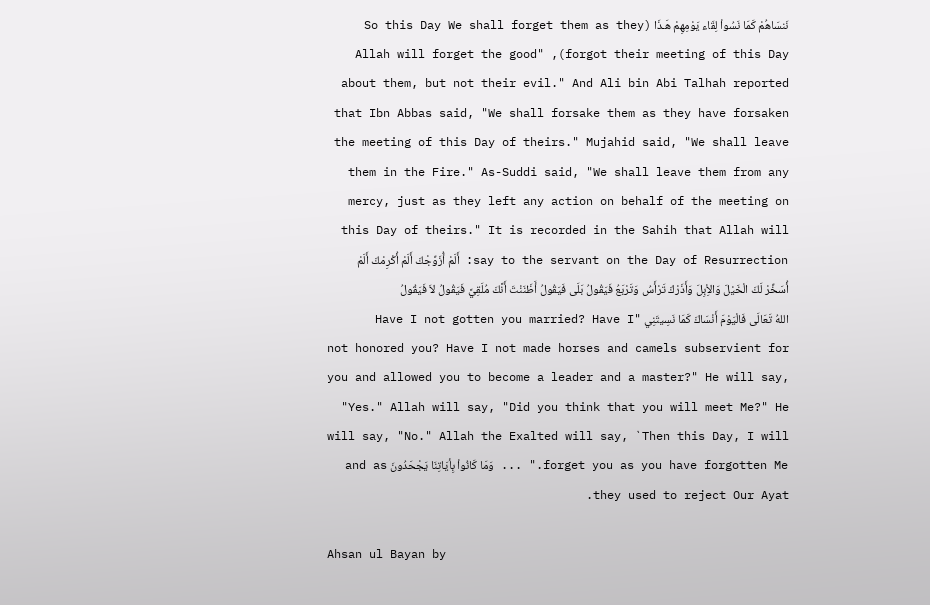نَنسَاهُمْ كَمَا نَسُواْ لِقَاء يَوْمِهِمْ هَـذَا (So this Day We shall forget them as they forgot their meeting of this Day), "Allah will forget the good about them, but not their evil." And Ali bin Abi Talhah reported that Ibn Abbas said, "We shall forsake them as they have forsaken the meeting of this Day of theirs." Mujahid said, "We shall leave them in the Fire." As-Suddi said, "We shall leave them from any mercy, just as they left any action on behalf of the meeting on this Day of theirs." It is recorded in the Sahih that Allah will say to the servant on the Day of Resurrection: أَلَمْ أُزَوِّجْكَ أَلَمْ أُكْرِمْكَ أَلَمْ أُسَخِّرْ لَكَ الْخَيْلَ وَالاِْبِلَ وَأَذَرْكَ تَرْأَسُ وَتَرْبَعُ فَيَقُولُ بَلَى فَيَقُولُ أَظَنَنْتَ أَنَّكَ مُلَقِيَّ فَيَقُولُ لاَ فَيَقُولُ اللهُ تَعَالَى فَالْيَوْمَ أَنْسَاكَ كَمَا نَسِيتَنِي "Have I not gotten you married? Have I not honored you? Have I not made horses and camels subservient for you and allowed you to become a leader and a master?" He will say, "Yes." Allah will say, "Did you think that you will meet Me?" He will say, "No." Allah the Exalted will say, `Then this Day, I will forget you as you have forgotten Me." ... وَمَا كَانُواْ بِأيَاتِنَا يَجْحَدُونَ and as they used to reject Our Ayat.

Ahsan ul Bayan by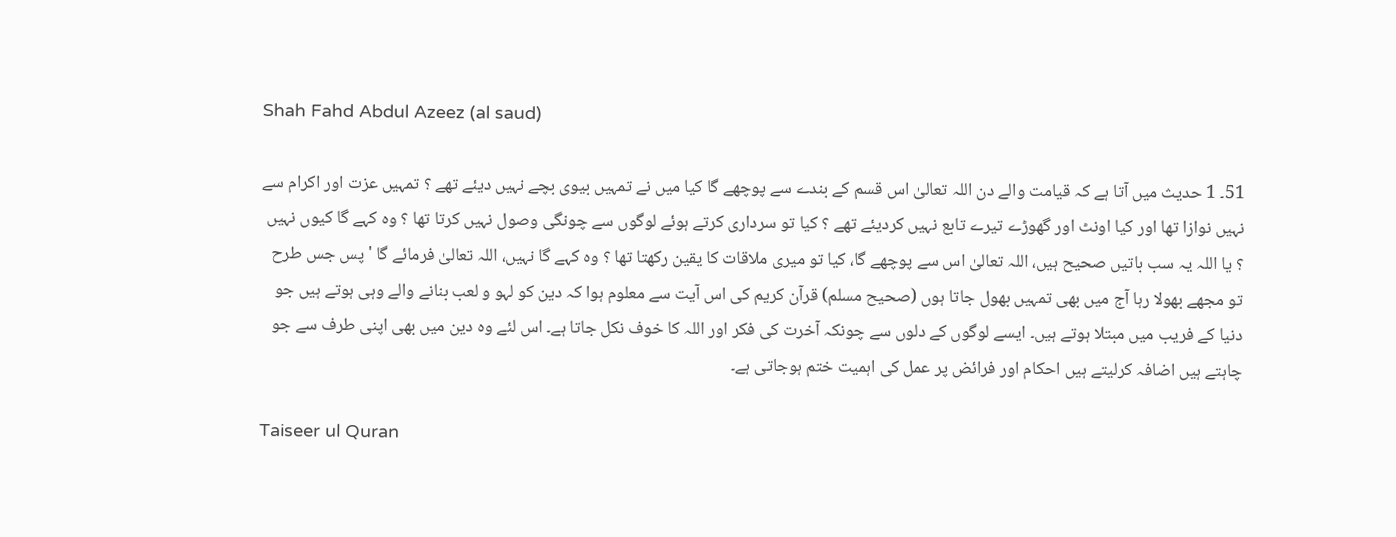Shah Fahd Abdul Azeez (al saud)

51۔ 1 حدیث میں آتا ہے کہ قیامت والے دن اللہ تعالیٰ اس قسم کے بندے سے پوچھے گا کیا میں نے تمہیں بیوی بچے نہیں دیئے تھے ؟ تمہیں عزت اور اکرام سے نہیں نوازا تھا اور کیا اونٹ اور گھوڑے تیرے تابع نہیں کردیئے تھے ؟ کیا تو سرداری کرتے ہوئے لوگوں سے چونگی وصول نہیں کرتا تھا ؟ وہ کہے گا کیوں نہیں ؟ یا اللہ یہ سب باتیں صحیح ہیں، اللہ تعالیٰ اس سے پوچھے گا، کیا تو میری ملاقات کا یقین رکھتا تھا ؟ وہ کہے گا نہیں، اللہ تعالیٰ فرمائے گا ' پس جس طرح تو مجھے بھولا رہا آج میں بھی تمہیں بھول جاتا ہوں (صحیح مسلم) قرآن کریم کی اس آیت سے معلوم ہوا کہ دین کو لہو و لعب بنانے والے وہی ہوتے ہیں جو دنیا کے فریب میں مبتلا ہوتے ہیں۔ ایسے لوگوں کے دلوں سے چونکہ آخرت کی فکر اور اللہ کا خوف نکل جاتا ہے۔ اس لئے وہ دین میں بھی اپنی طرف سے جو چاہتے ہیں اضافہ کرلیتے ہیں احکام اور فرائض پر عمل کی اہمیت ختم ہوجاتی ہے۔

Taiseer ul Quran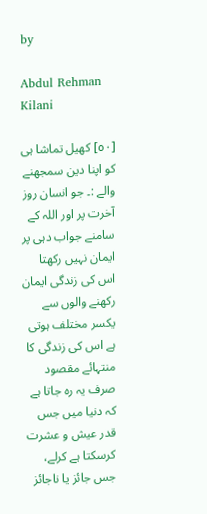by

Abdul Rehman Kilani

[٥٠] کھیل تماشا ہی کو اپنا دین سمجھنے والے :۔ جو انسان روز آخرت پر اور اللہ کے سامنے جواب دہی پر ایمان نہیں رکھتا اس کی زندگی ایمان رکھنے والوں سے یکسر مختلف ہوتی ہے اس کی زندگی کا منتہائے مقصود صرف یہ رہ جاتا ہے کہ دنیا میں جس قدر عیش و عشرت کرسکتا ہے کرلے، جس جائز یا ناجائز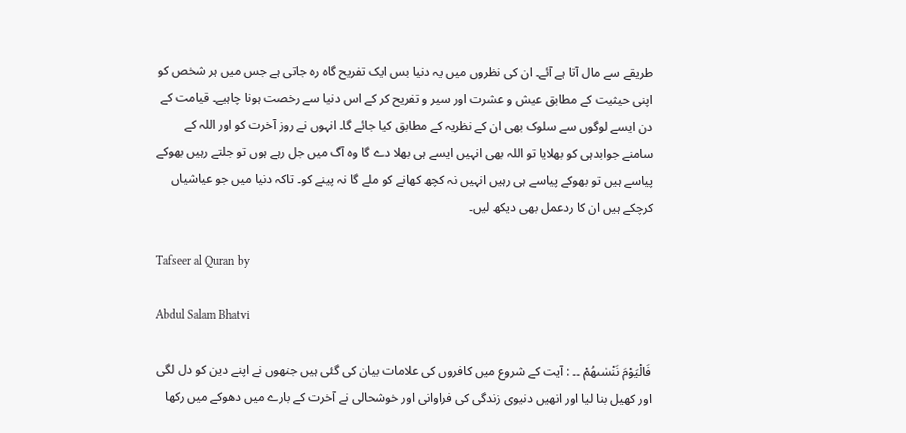طریقے سے مال آتا ہے آئے۔ ان کی نظروں میں یہ دنیا بس ایک تفریح گاہ رہ جاتی ہے جس میں ہر شخص کو اپنی حیثیت کے مطابق عیش و عشرت اور سیر و تفریح کر کے اس دنیا سے رخصت ہونا چاہیے۔ قیامت کے دن ایسے لوگوں سے سلوک بھی ان کے نظریہ کے مطابق کیا جائے گا۔ انہوں نے روز آخرت کو اور اللہ کے سامنے جوابدہی کو بھلایا تو اللہ بھی انہیں ایسے ہی بھلا دے گا وہ آگ میں جل رہے ہوں تو جلتے رہیں بھوکے پیاسے ہیں تو بھوکے پیاسے ہی رہیں انہیں نہ کچھ کھانے کو ملے گا نہ پینے کو۔ تاکہ دنیا میں جو عیاشیاں کرچکے ہیں ان کا ردعمل بھی دیکھ لیں۔

Tafseer al Quran by

Abdul Salam Bhatvi

فَالْيَوْمَ نَنْسٰىهُمْ ۔۔ : آیت کے شروع میں کافروں کی علامات بیان کی گئی ہیں جنھوں نے اپنے دین کو دل لگی اور کھیل بنا لیا اور انھیں دنیوی زندگی کی فراوانی اور خوشحالی نے آخرت کے بارے میں دھوکے میں رکھا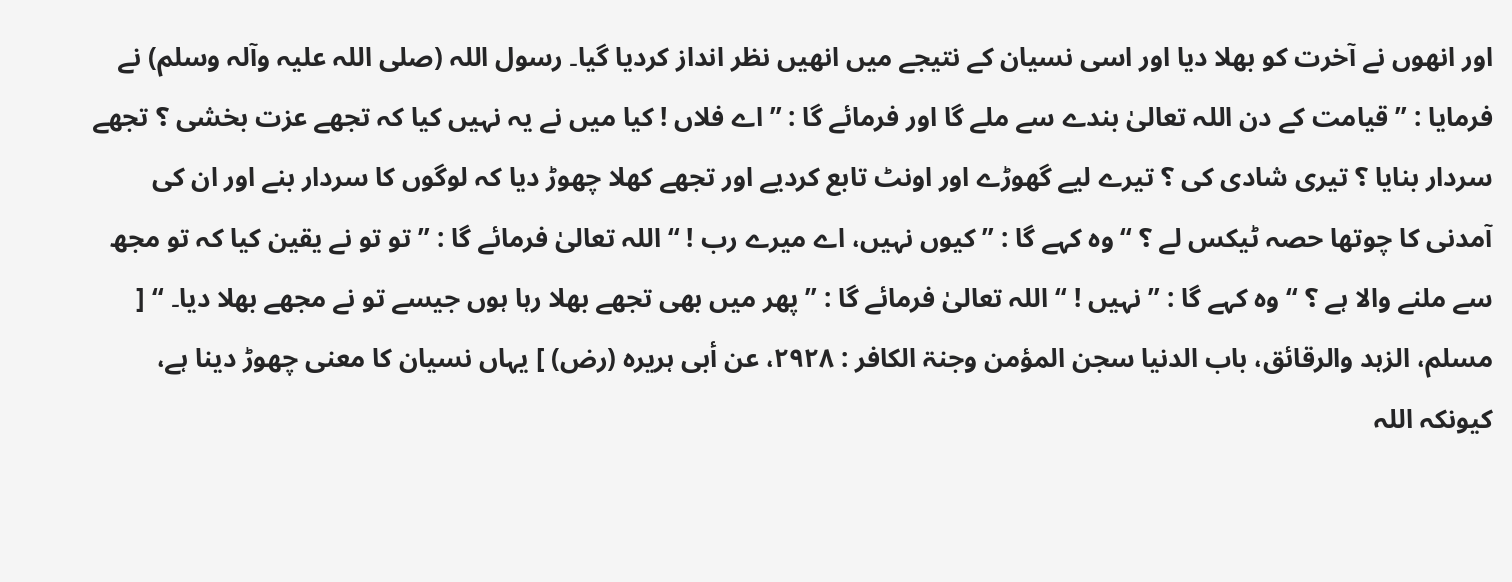اور انھوں نے آخرت کو بھلا دیا اور اسی نسیان کے نتیجے میں انھیں نظر انداز کردیا گیا۔ رسول اللہ (صلی اللہ علیہ وآلہ وسلم) نے فرمایا : ” قیامت کے دن اللہ تعالیٰ بندے سے ملے گا اور فرمائے گا : ” اے فلاں ! کیا میں نے یہ نہیں کیا کہ تجھے عزت بخشی ؟ تجھے سردار بنایا ؟ تیری شادی کی ؟ تیرے لیے گھوڑے اور اونٹ تابع کردیے اور تجھے کھلا چھوڑ دیا کہ لوگوں کا سردار بنے اور ان کی آمدنی کا چوتھا حصہ ٹیکس لے ؟ “ وہ کہے گا : ” کیوں نہیں، اے میرے رب ! “ اللہ تعالیٰ فرمائے گا : ” تو تو نے یقین کیا کہ تو مجھ سے ملنے والا ہے ؟ “ وہ کہے گا : ” نہیں ! “ اللہ تعالیٰ فرمائے گا : ” پھر میں بھی تجھے بھلا رہا ہوں جیسے تو نے مجھے بھلا دیا۔ “ [ مسلم، الزہد والرقائق، باب الدنیا سجن المؤمن وجنۃ الکافر : ٢٩٢٨، عن أبی ہریرہ (رض) ] یہاں نسیان کا معنی چھوڑ دینا ہے، کیونکہ اللہ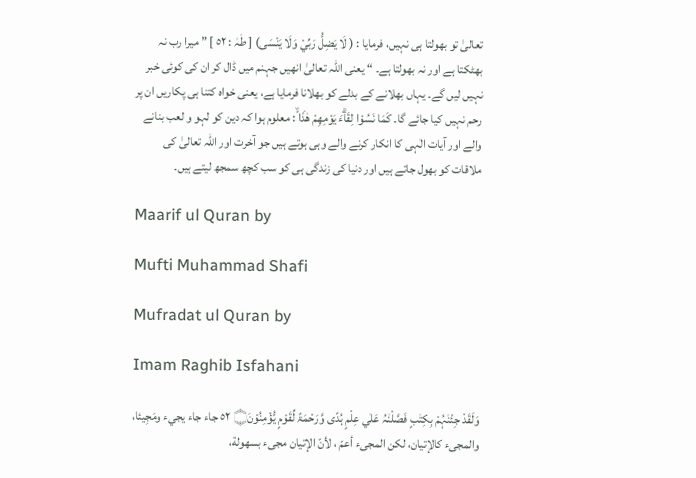تعالیٰ تو بھولتا ہی نہیں، فرمایا : ( لَا يَضِلُّ رَبِّيْ وَلَا يَنْسَى) [ طٰہٰ : ٥٢ ] ” میرا رب نہ بھٹکتا ہے اور نہ بھولتا ہے۔ “ یعنی اللہ تعالیٰ انھیں جہنم میں ڈال کر ان کی کوئی خبر نہیں لیں گے۔ یہاں بھلانے کے بدلے کو بھلانا فرمایا ہے، یعنی خواہ کتنا ہی پکاریں ان پر رحم نہیں کیا جائے گا۔ كَمَا نَسُوْا لِقَاۗءَ يَوْمِهِمْ ھٰذَا ۙ: معلوم ہوا کہ دین کو لہو و لعب بنانے والے اور آیات الٰہی کا انکار کرنے والے وہی ہوتے ہیں جو آخرت اور اللہ تعالیٰ کی ملاقات کو بھول جاتے ہیں اور دنیا کی زندگی ہی کو سب کچھ سمجھ لیتے ہیں۔

Maarif ul Quran by

Mufti Muhammad Shafi

Mufradat ul Quran by

Imam Raghib Isfahani

وَلَقَدْ جِئْنٰہُمْ بِكِتٰبٍ فَصَّلْنٰہُ عَلٰي عِلْمٍ ہُدًى وَّرَحْمَۃً لِّقَوْمٍ يُّؤْمِنُوْنَ۝ ٥٢ جاء جاء يجيء ومَجِيئا، والمجیء کالإتيان، لکن المجیء أعمّ ، لأنّ الإتيان مجیء بسهولة،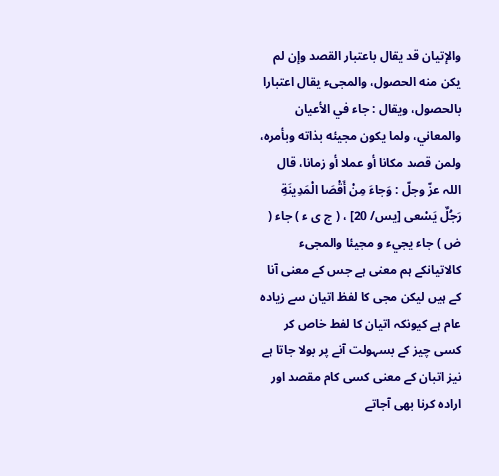والإتيان قد يقال باعتبار القصد وإن لم يكن منه الحصول، والمجیء يقال اعتبارا بالحصول، ويقال : جاء في الأعيان والمعاني، ولما يكون مجيئه بذاته وبأمره، ولمن قصد مکانا أو عملا أو زمانا، قال اللہ عزّ وجلّ : وَجاءَ مِنْ أَقْصَا الْمَدِينَةِ رَجُلٌ يَسْعى [يس/ 20] ، ( ج ی ء ) جاء ( ض ) جاء يجيء و مجيئا والمجیء کالاتیانکے ہم معنی ہے جس کے معنی آنا کے ہیں لیکن مجی کا لفظ اتیان سے زیادہ عام ہے کیونکہ اتیان کا لفط خاص کر کسی چیز کے بسہولت آنے پر بولا جاتا ہے نیز اتبان کے معنی کسی کام مقصد اور ارادہ کرنا بھی آجاتے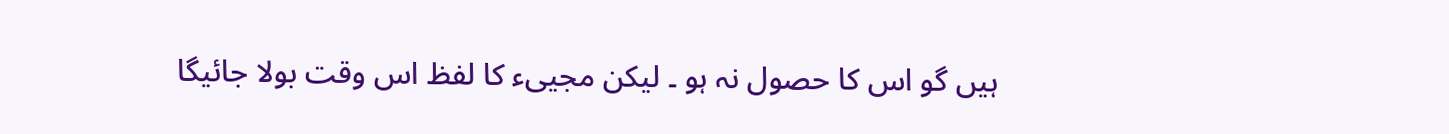ہیں گو اس کا حصول نہ ہو ۔ لیکن مجییء کا لفظ اس وقت بولا جائیگا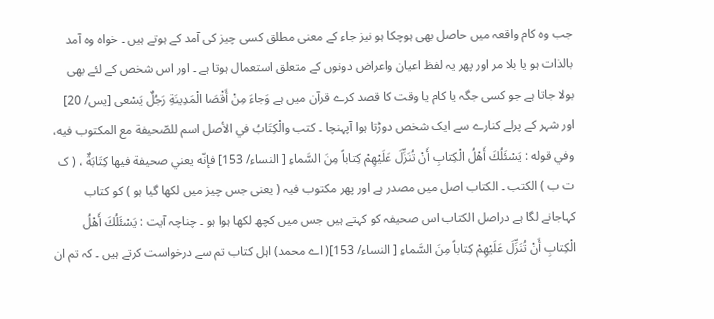جب وہ کام واقعہ میں حاصل بھی ہوچکا ہو نیز جاء کے معنی مطلق کسی چیز کی آمد کے ہوتے ہیں ۔ خواہ وہ آمد بالذات ہو یا بلا مر اور پھر یہ لفظ اعیان واعراض دونوں کے متعلق استعمال ہوتا ہے ۔ اور اس شخص کے لئے بھی بولا جاتا ہے جو کسی جگہ یا کام یا وقت کا قصد کرے قرآن میں ہے وَجاءَ مِنْ أَقْصَا الْمَدِينَةِ رَجُلٌ يَسْعى [يس/ 20] اور شہر کے پرلے کنارے سے ایک شخص دوڑتا ہوا آپہنچا ۔ كتب والْكِتَابُ في الأصل اسم للصّحيفة مع المکتوب فيه، وفي قوله : يَسْئَلُكَ أَهْلُ الْكِتابِ أَنْ تُنَزِّلَ عَلَيْهِمْ كِتاباً مِنَ السَّماءِ [ النساء/ 153] فإنّه يعني صحیفة فيها كِتَابَةٌ ، ( ک ت ب ) الکتب ۔ الکتاب اصل میں مصدر ہے اور پھر مکتوب فیہ ( یعنی جس چیز میں لکھا گیا ہو ) کو کتاب کہاجانے لگا ہے دراصل الکتاب اس صحیفہ کو کہتے ہیں جس میں کچھ لکھا ہوا ہو ۔ چناچہ آیت : يَسْئَلُكَ أَهْلُ الْكِتابِ أَنْ تُنَزِّلَ عَلَيْهِمْ كِتاباً مِنَ السَّماءِ [ النساء/ 153]( اے محمد) اہل کتاب تم سے درخواست کرتے ہیں ۔ کہ تم ان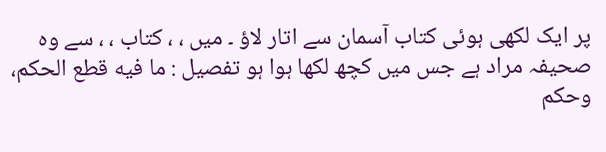پر ایک لکھی ہوئی کتاب آسمان سے اتار لاؤ ۔ میں ، ، کتاب ، ، سے وہ صحیفہ مراد ہے جس میں کچھ لکھا ہوا ہو تفصیل : ما فيه قطع الحکم، وحکم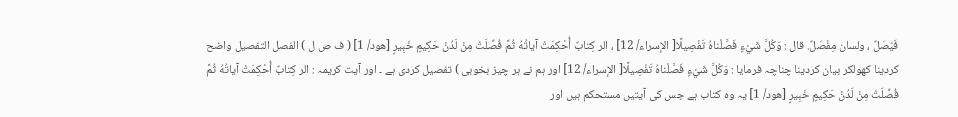فَيْصَلٌ ، ولسان مِفْصَلٌ. قال : وَكُلَّ شَيْءٍ فَصَّلْناهُ تَفْصِيلًا[ الإسراء/ 12] ، الر كِتابٌ أُحْكِمَتْ آياتُهُ ثُمَّ فُصِّلَتْ مِنْ لَدُنْ حَكِيمٍ خَبِيرٍ [هود/ 1] ( ف ص ل ) الفصل التفصیل واضح کردینا کھولکر بیان کردینا چناچہ فرمایا : وَكُلَّ شَيْءٍ فَصَّلْناهُ تَفْصِيلًا[ الإسراء/ 12] اور ہم نے ہر چیز بخوبی ) تفصیل کردی ہے ۔ اور آیت کریمہ : الر كِتابٌ أُحْكِمَتْ آياتُهُ ثُمَّ فُصِّلَتْ مِنْ لَدُنْ حَكِيمٍ خَبِيرٍ [هود/ 1] یہ وہ کتاب ہے جس کی آیتیں مستحکم ہیں اور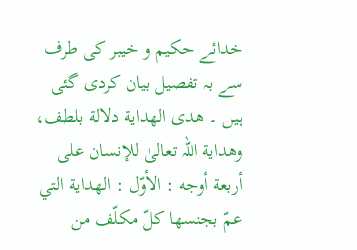خدائے حکیم و خیبر کی طرف سے بہ تفصیل بیان کردی گئی ہیں ۔ هدى الهداية دلالة بلطف، وهداية اللہ تعالیٰ للإنسان علی أربعة أوجه : الأوّل : الهداية التي عمّ بجنسها كلّ مكلّف من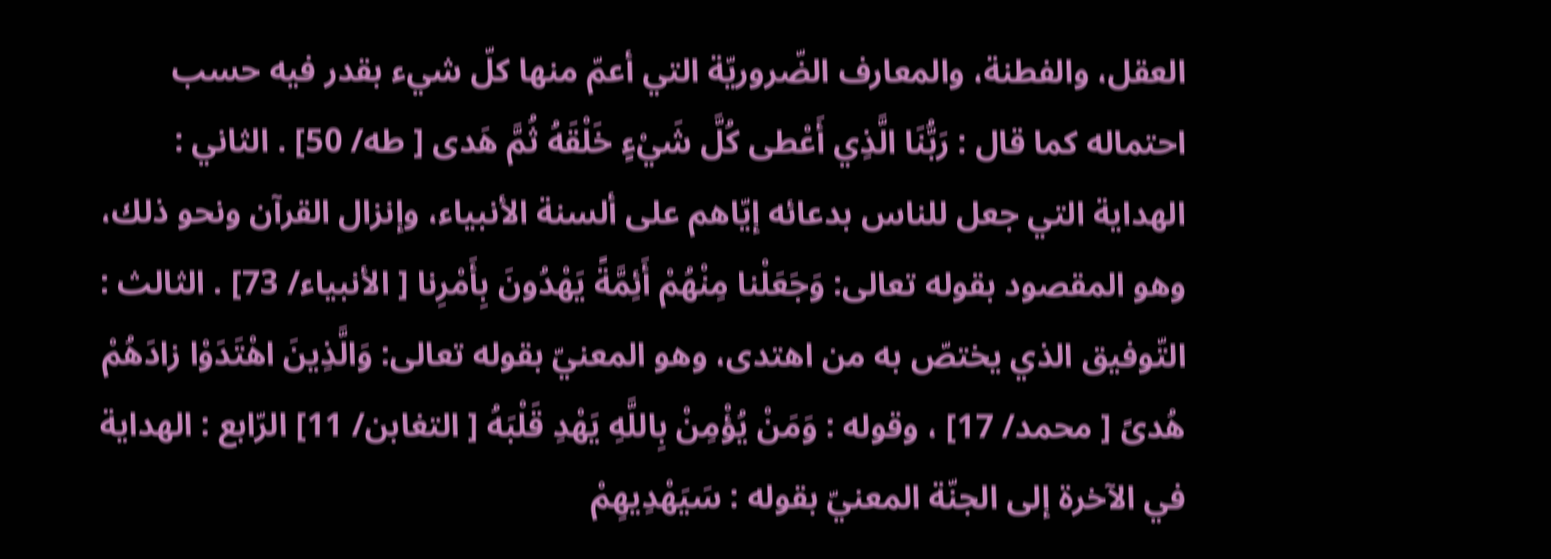العقل، والفطنة، والمعارف الضّروريّة التي أعمّ منها كلّ شيء بقدر فيه حسب احتماله كما قال : رَبُّنَا الَّذِي أَعْطى كُلَّ شَيْءٍ خَلْقَهُ ثُمَّ هَدى [ طه/ 50] . الثاني : الهداية التي جعل للناس بدعائه إيّاهم علی ألسنة الأنبیاء، وإنزال القرآن ونحو ذلك، وهو المقصود بقوله تعالی: وَجَعَلْنا مِنْهُمْ أَئِمَّةً يَهْدُونَ بِأَمْرِنا [ الأنبیاء/ 73] . الثالث : التّوفیق الذي يختصّ به من اهتدی، وهو المعنيّ بقوله تعالی: وَالَّذِينَ اهْتَدَوْا زادَهُمْ هُدىً [ محمد/ 17] ، وقوله : وَمَنْ يُؤْمِنْ بِاللَّهِ يَهْدِ قَلْبَهُ [ التغابن/ 11] الرّابع : الهداية في الآخرة إلى الجنّة المعنيّ بقوله : سَيَهْدِيهِمْ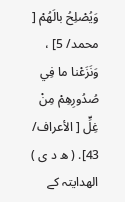وَيُصْلِحُ بالَهُمْ [ محمد/ 5] ، وَنَزَعْنا ما فِي صُدُورِهِمْ مِنْ غِلٍّ [ الأعراف/ 43]. ( ھ د ی ) الھدایتہ کے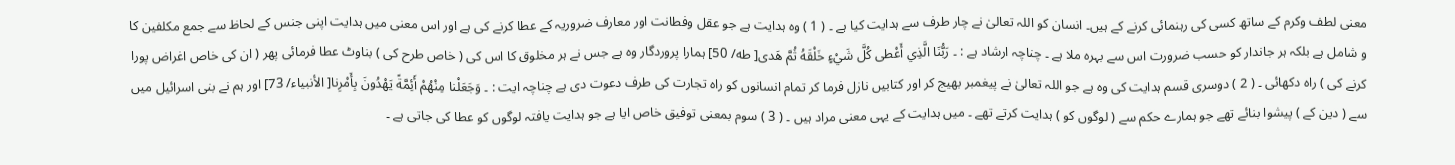معنی لطف وکرم کے ساتھ کسی کی رہنمائی کرنے کے ہیں۔ انسان کو اللہ تعالیٰ نے چار طرف سے ہدایت کیا ہے ۔ ( 1 ) وہ ہدایت ہے جو عقل وفطانت اور معارف ضروریہ کے عطا کرنے کی ہے اور اس معنی میں ہدایت اپنی جنس کے لحاظ سے جمع مکلفین کا و شامل ہے بلکہ ہر جاندار کو حسب ضرورت اس سے بہرہ ملا ہے ۔ چناچہ ارشاد ہے : ۔ رَبُّنَا الَّذِي أَعْطى كُلَّ شَيْءٍ خَلْقَهُ ثُمَّ هَدى[ طه/ 50] ہمارا پروردگار وہ ہے جس نے ہر مخلوق کا اس کی ( خاص طرح کی ) بناوٹ عطا فرمائی پھر ( ان کی خاص اغراض پورا کرنے کی ) راہ دکھائی ۔ ( 2 ) دوسری قسم ہدایت کی وہ ہے جو اللہ تعالیٰ نے پیغمبر بھیج کر اور کتابیں نازل فرما کر تمام انسانوں کو راہ تجارت کی طرف دعوت دی ہے چناچہ ایت : ۔ وَجَعَلْنا مِنْهُمْ أَئِمَّةً يَهْدُونَ بِأَمْرِنا[ الأنبیاء/ 73] اور ہم نے بنی اسرائیل میں سے ( دین کے ) پیشوا بنائے تھے جو ہمارے حکم سے ( لوگوں کو ) ہدایت کرتے تھے ۔ میں ہدایت کے یہی معنی مراد ہیں ۔ ( 3 ) سوم بمعنی توفیق خاص ایا ہے جو ہدایت یافتہ لوگوں کو عطا کی جاتی ہے ۔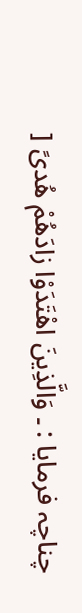چناچہ فرمایا : ۔ وَالَّذِينَ اهْتَدَوْا زادَهُمْ هُدىً [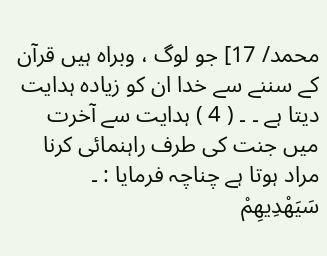محمد/ 17] جو لوگ ، وبراہ ہیں قرآن کے سننے سے خدا ان کو زیادہ ہدایت دیتا ہے ۔ ۔ ( 4 ) ہدایت سے آخرت میں جنت کی طرف راہنمائی کرنا مراد ہوتا ہے چناچہ فرمایا : ۔ سَيَهْدِيهِمْ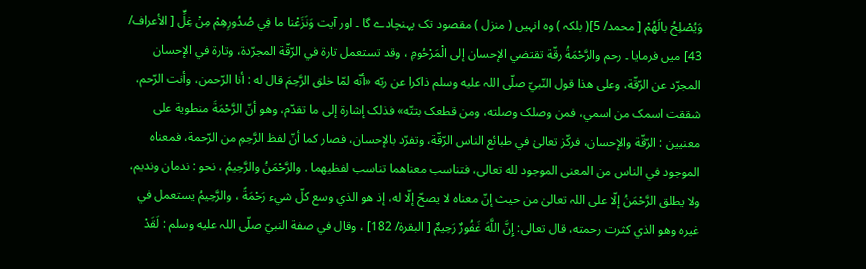وَيُصْلِحُ بالَهُمْ [ محمد/ 5]( بلکہ ) وہ انہیں ( منزل ) مقصود تک پہنچادے گا ۔ اور آیت وَنَزَعْنا ما فِي صُدُورِهِمْ مِنْ غِلٍّ [ الأعراف/ 43] میں فرمایا ۔ رحم والرَّحْمَةُ رقّة تقتضي الإحسان إلى الْمَرْحُومِ ، وقد تستعمل تارة في الرّقّة المجرّدة، وتارة في الإحسان المجرّد عن الرّقّة، وعلی هذا قول النّبيّ صلّى اللہ عليه وسلم ذاکرا عن ربّه «أنّه لمّا خلق الرَّحِمَ قال له : أنا الرّحمن، وأنت الرّحم، شققت اسمک من اسمي، فمن وصلک وصلته، ومن قطعک بتتّه» فذلک إشارة إلى ما تقدّم، وهو أنّ الرَّحْمَةَ منطوية علی معنيين : الرّقّة والإحسان، فركّز تعالیٰ في طبائع الناس الرّقّة، وتفرّد بالإحسان، فصار کما أنّ لفظ الرَّحِمِ من الرّحمة، فمعناه الموجود في الناس من المعنی الموجود لله تعالی، فتناسب معناهما تناسب لفظيهما . والرَّحْمَنُ والرَّحِيمُ ، نحو : ندمان وندیم، ولا يطلق الرَّحْمَنُ إلّا علی اللہ تعالیٰ من حيث إنّ معناه لا يصحّ إلّا له، إذ هو الذي وسع کلّ شيء رَحْمَةً ، والرَّحِيمُ يستعمل في غيره وهو الذي کثرت رحمته، قال تعالی: إِنَّ اللَّهَ غَفُورٌ رَحِيمٌ [ البقرة/ 182] ، وقال في صفة النبيّ صلّى اللہ عليه وسلم : لَقَدْ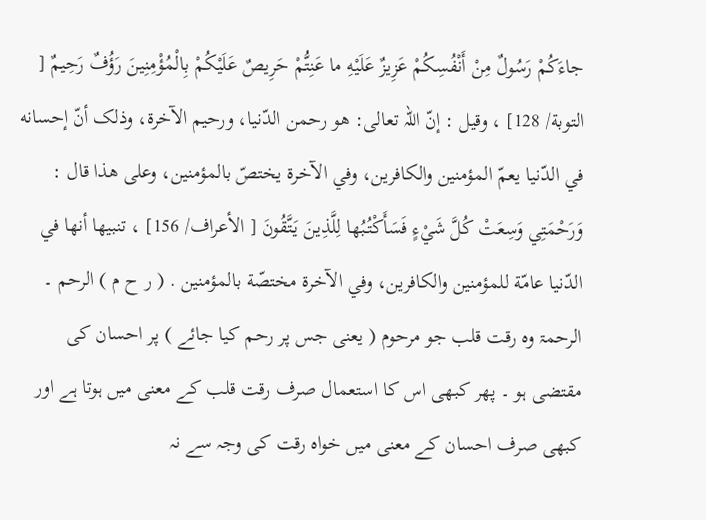جاءَكُمْ رَسُولٌ مِنْ أَنْفُسِكُمْ عَزِيزٌ عَلَيْهِ ما عَنِتُّمْ حَرِيصٌ عَلَيْكُمْ بِالْمُؤْمِنِينَ رَؤُفٌ رَحِيمٌ [ التوبة/ 128] ، وقیل : إنّ اللہ تعالی: هو رحمن الدّنيا، ورحیم الآخرة، وذلک أنّ إحسانه في الدّنيا يعمّ المؤمنین والکافرین، وفي الآخرة يختصّ بالمؤمنین، وعلی هذا قال : وَرَحْمَتِي وَسِعَتْ كُلَّ شَيْءٍ فَسَأَكْتُبُها لِلَّذِينَ يَتَّقُونَ [ الأعراف/ 156] ، تنبيها أنها في الدّنيا عامّة للمؤمنین والکافرین، وفي الآخرة مختصّة بالمؤمنین . ( ر ح م ) الرحم ۔ الرحمۃ وہ رقت قلب جو مرحوم ( یعنی جس پر رحم کیا جائے ) پر احسان کی مقتضی ہو ۔ پھر کبھی اس کا استعمال صرف رقت قلب کے معنی میں ہوتا ہے اور کبھی صرف احسان کے معنی میں خواہ رقت کی وجہ سے نہ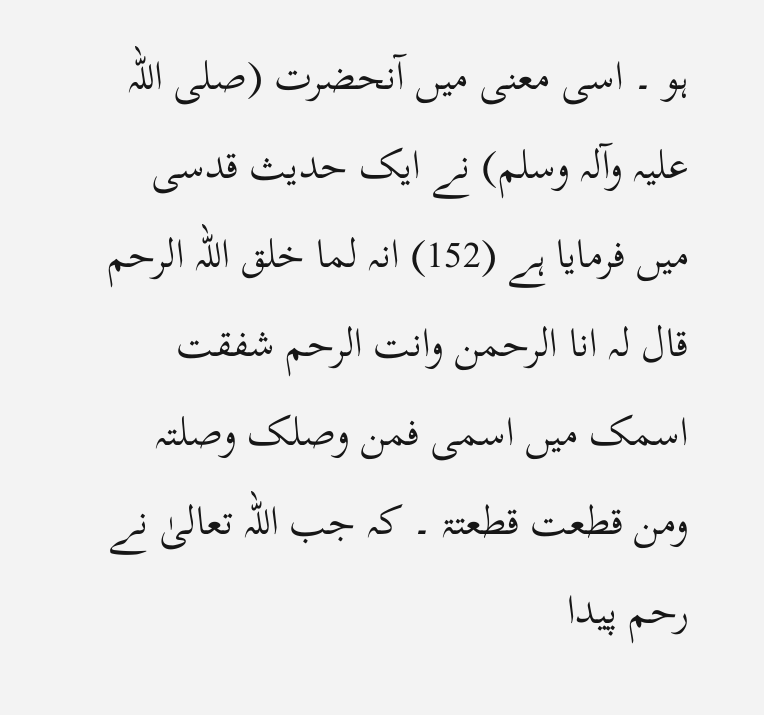ہو ۔ اسی معنی میں آنحضرت (صلی اللہ علیہ وآلہ وسلم) نے ایک حدیث قدسی میں فرمایا ہے (152) انہ لما خلق اللہ الرحم قال لہ انا الرحمن وانت الرحم شفقت اسمک میں اسمی فمن وصلک وصلتہ ومن قطعت قطعتۃ ۔ کہ جب اللہ تعالیٰ نے رحم پیدا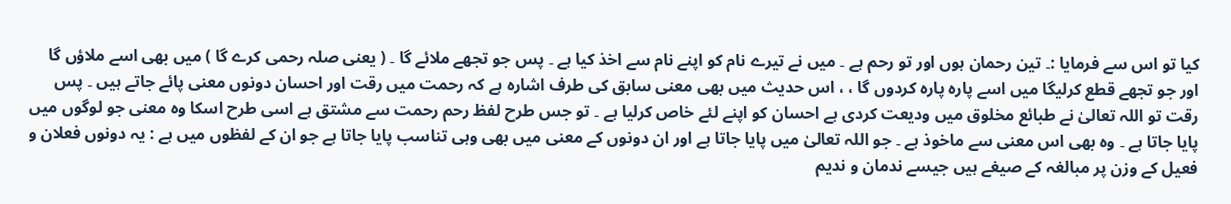کیا تو اس سے فرمایا :۔ تین رحمان ہوں اور تو رحم ہے ۔ میں نے تیرے نام کو اپنے نام سے اخذ کیا ہے ۔ پس جو تجھے ملائے گا ۔ ( یعنی صلہ رحمی کرے گا ) میں بھی اسے ملاؤں گا اور جو تجھے قطع کرلیگا میں اسے پارہ پارہ کردوں گا ، ، اس حدیث میں بھی معنی سابق کی طرف اشارہ ہے کہ رحمت میں رقت اور احسان دونوں معنی پائے جاتے ہیں ۔ پس رقت تو اللہ تعالیٰ نے طبائع مخلوق میں ودیعت کردی ہے احسان کو اپنے لئے خاص کرلیا ہے ۔ تو جس طرح لفظ رحم رحمت سے مشتق ہے اسی طرح اسکا وہ معنی جو لوگوں میں پایا جاتا ہے ۔ وہ بھی اس معنی سے ماخوذ ہے ۔ جو اللہ تعالیٰ میں پایا جاتا ہے اور ان دونوں کے معنی میں بھی وہی تناسب پایا جاتا ہے جو ان کے لفظوں میں ہے : یہ دونوں فعلان و فعیل کے وزن پر مبالغہ کے صیغے ہیں جیسے ندمان و ندیم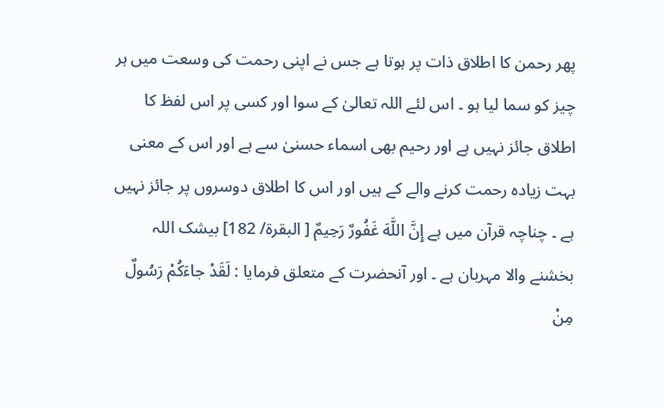پھر رحمن کا اطلاق ذات پر ہوتا ہے جس نے اپنی رحمت کی وسعت میں ہر چیز کو سما لیا ہو ۔ اس لئے اللہ تعالیٰ کے سوا اور کسی پر اس لفظ کا اطلاق جائز نہیں ہے اور رحیم بھی اسماء حسنیٰ سے ہے اور اس کے معنی بہت زیادہ رحمت کرنے والے کے ہیں اور اس کا اطلاق دوسروں پر جائز نہیں ہے ۔ چناچہ قرآن میں ہے إِنَّ اللَّهَ غَفُورٌ رَحِيمٌ [ البقرة/ 182] بیشک اللہ بخشنے والا مہربان ہے ۔ اور آنحضرت کے متعلق فرمایا : لَقَدْ جاءَكُمْ رَسُولٌ مِنْ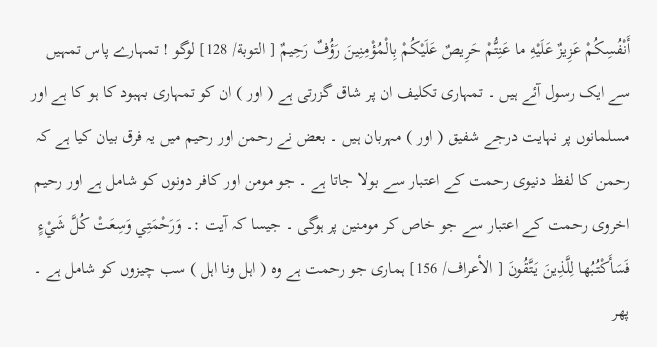أَنْفُسِكُمْ عَزِيزٌ عَلَيْهِ ما عَنِتُّمْ حَرِيصٌ عَلَيْكُمْ بِالْمُؤْمِنِينَ رَؤُفٌ رَحِيمٌ [ التوبة/ 128] لوگو ! تمہارے پاس تمہیں سے ایک رسول آئے ہیں ۔ تمہاری تکلیف ان پر شاق گزرتی ہے ( اور ) ان کو تمہاری بہبود کا ہو کا ہے اور مسلمانوں پر نہایت درجے شفیق ( اور ) مہربان ہیں ۔ بعض نے رحمن اور رحیم میں یہ فرق بیان کیا ہے کہ رحمن کا لفظ دنیوی رحمت کے اعتبار سے بولا جاتا ہے ۔ جو مومن اور کافر دونوں کو شامل ہے اور رحیم اخروی رحمت کے اعتبار سے جو خاص کر مومنین پر ہوگی ۔ جیسا کہ آیت :۔ وَرَحْمَتِي وَسِعَتْ كُلَّ شَيْءٍ فَسَأَكْتُبُها لِلَّذِينَ يَتَّقُونَ [ الأعراف/ 156] ہماری جو رحمت ہے وہ ( اہل ونا اہل ) سب چیزوں کو شامل ہے ۔ پھر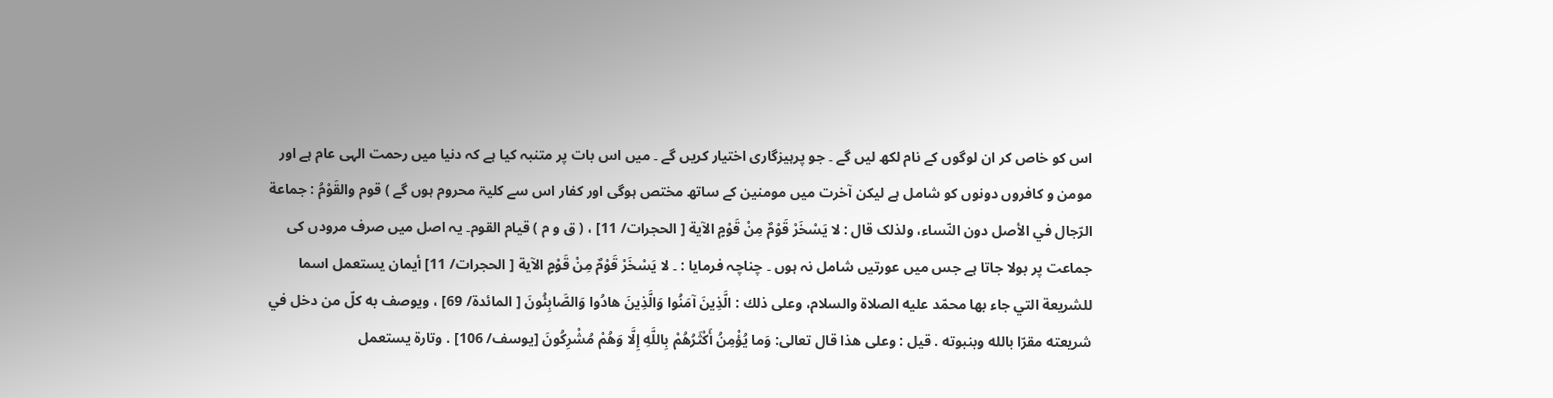اس کو خاص کر ان لوگوں کے نام لکھ لیں گے ۔ جو پرہیزگاری اختیار کریں گے ۔ میں اس بات پر متنبہ کیا ہے کہ دنیا میں رحمت الہی عام ہے اور مومن و کافروں دونوں کو شامل ہے لیکن آخرت میں مومنین کے ساتھ مختص ہوگی اور کفار اس سے کلیۃ محروم ہوں گے ) قوم والقَوْمُ : جماعة الرّجال في الأصل دون النّساء، ولذلک قال : لا يَسْخَرْ قَوْمٌ مِنْ قَوْمٍ الآية [ الحجرات/ 11] ، ( ق و م ) قيام القوم۔ یہ اصل میں صرف مرودں کی جماعت پر بولا جاتا ہے جس میں عورتیں شامل نہ ہوں ۔ چناچہ فرمایا : ۔ لا يَسْخَرْ قَوْمٌ مِنْ قَوْمٍ الآية [ الحجرات/ 11] أیمان يستعمل اسما للشریعة التي جاء بها محمّد عليه الصلاة والسلام، وعلی ذلك : الَّذِينَ آمَنُوا وَالَّذِينَ هادُوا وَالصَّابِئُونَ [ المائدة/ 69] ، ويوصف به كلّ من دخل في شریعته مقرّا بالله وبنبوته . قيل : وعلی هذا قال تعالی: وَما يُؤْمِنُ أَكْثَرُهُمْ بِاللَّهِ إِلَّا وَهُمْ مُشْرِكُونَ [يوسف/ 106] . وتارة يستعمل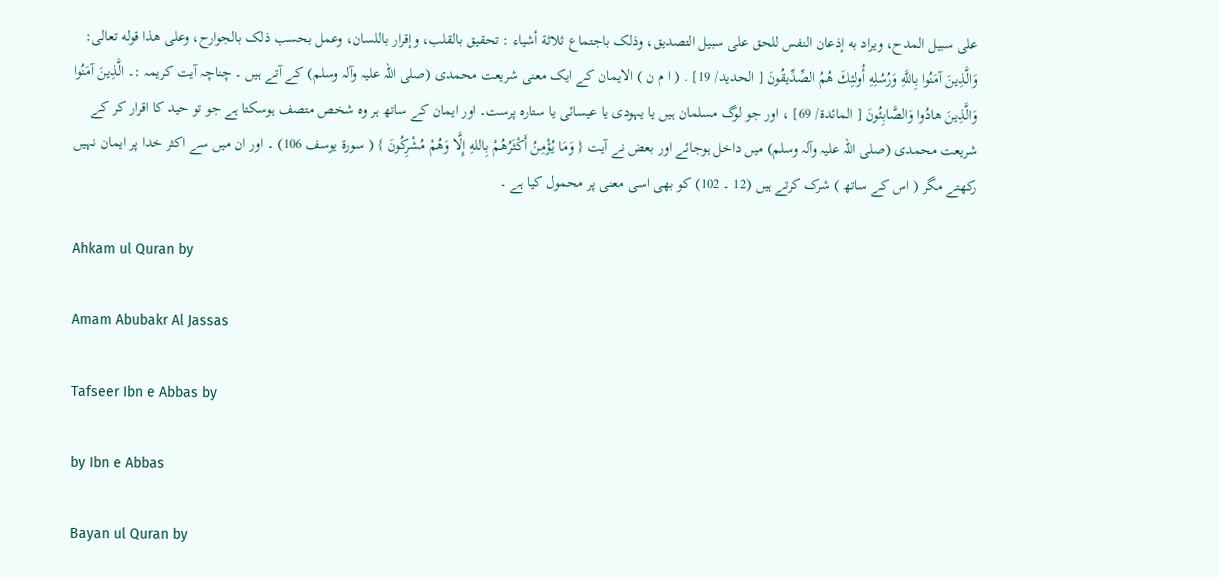علی سبیل المدح، ويراد به إذعان النفس للحق علی سبیل التصدیق، وذلک باجتماع ثلاثة أشياء : تحقیق بالقلب، وإقرار باللسان، وعمل بحسب ذلک بالجوارح، وعلی هذا قوله تعالی: وَالَّذِينَ آمَنُوا بِاللَّهِ وَرُسُلِهِ أُولئِكَ هُمُ الصِّدِّيقُونَ [ الحدید/ 19] . ( ا م ن ) الایمان کے ایک معنی شریعت محمدی (صلی اللہ علیہ وآلہ وسلم) کے آتے ہیں ۔ چناچہ آیت کریمہ :۔ الَّذِينَ آمَنُوا وَالَّذِينَ هادُوا وَالصَّابِئُونَ [ المائدة/ 69] ، اور جو لوگ مسلمان ہیں یا یہودی یا عیسائی یا ستارہ پرست۔ اور ایمان کے ساتھ ہر وہ شخص متصف ہوسکتا ہے جو تو حید کا اقرار کر کے شریعت محمدی (صلی اللہ علیہ وآلہ وسلم) میں داخل ہوجائے اور بعض نے آیت { وَمَا يُؤْمِنُ أَكْثَرُهُمْ بِاللهِ إِلَّا وَهُمْ مُشْرِكُونَ } ( سورة يوسف 106) ۔ اور ان میں سے اکثر خدا پر ایمان نہیں رکھتے مگر ( اس کے ساتھ ) شرک کرتے ہیں (12 ۔ 102) کو بھی اسی معنی پر محمول کیا ہے ۔

Ahkam ul Quran by

Amam Abubakr Al Jassas

Tafseer Ibn e Abbas by

by Ibn e Abbas

Bayan ul Quran by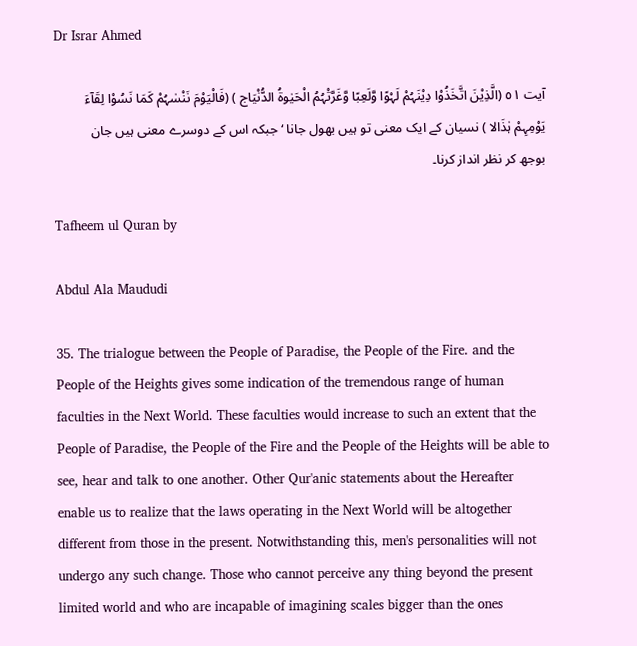Dr Israr Ahmed

آیت ٥١ (الَّذِیْنَ اتَّخَذُوْا دِیْنَہُمْ لَہْوًا وَّلَعِبًا وَّغَرَّتْہُمُ الْحَیٰوۃُ الدُّنْیَاج ) (فَالْیَوْمَ نَنْسٰہُمْ کَمَا نَسُوْا لِقَآءَ یَوْمِہِمْ ہٰذَالا ) نسیان کے ایک معنی تو ہیں بھول جانا ‘ جبکہ اس کے دوسرے معنی ہیں جان بوجھ کر نظر انداز کرنا۔

Tafheem ul Quran by

Abdul Ala Maududi

35. The trialogue between the People of Paradise, the People of the Fire. and the People of the Heights gives some indication of the tremendous range of human faculties in the Next World. These faculties would increase to such an extent that the People of Paradise, the People of the Fire and the People of the Heights will be able to see, hear and talk to one another. Other Qur'anic statements about the Hereafter enable us to realize that the laws operating in the Next World will be altogether different from those in the present. Notwithstanding this, men's personalities will not undergo any such change. Those who cannot perceive any thing beyond the present limited world and who are incapable of imagining scales bigger than the ones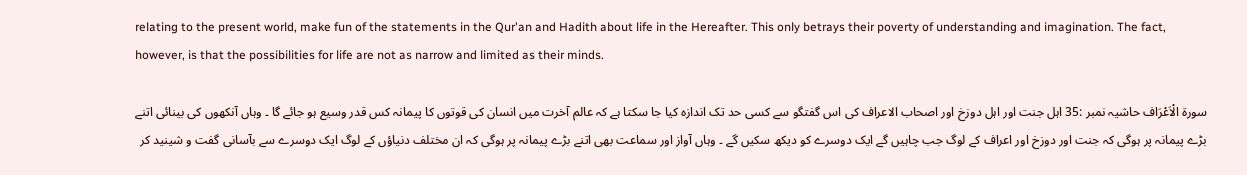relating to the present world, make fun of the statements in the Qur'an and Hadith about life in the Hereafter. This only betrays their poverty of understanding and imagination. The fact, however, is that the possibilities for life are not as narrow and limited as their minds.

سورة الْاَعْرَاف حاشیہ نمبر :35 اہل جنت اور اہل دوزخ اور اصحاب الاعراف کی اس گفتگو سے کسی حد تک اندازہ کیا جا سکتا ہے کہ عالم آخرت میں انسان کی قوتوں کا پیمانہ کس قدر وسیع ہو جائے گا ۔ وہاں آنکھوں کی بینائی اتنے بڑے پیمانہ پر ہوگی کہ جنت اور دوزخ اور اعراف کے لوگ جب چاہیں گے ایک دوسرے کو دیکھ سکیں گے ۔ وہاں آواز اور سماعت بھی اتنے بڑے پیمانہ پر ہوگی کہ ان مختلف دنیاؤں کے لوگ ایک دوسرے سے بآسانی گفت و شینید کر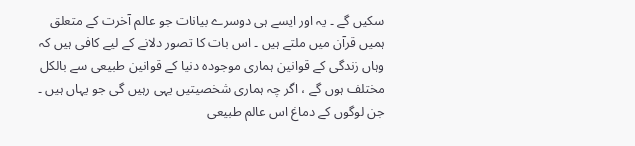سکیں گے ۔ یہ اور ایسے ہی دوسرے بیانات جو عالم آخرت کے متعلق ہمیں قرآن میں ملتے ہیں ۔ اس بات کا تصور دلانے کے لیے کافی ہیں کہ وہاں زندگی کے قوانین ہماری موجودہ دنیا کے قوانین طبیعی سے بالکل مختلف ہوں گے ، اگر چہ ہماری شخصیتیں یہی رہیں گی جو یہاں ہیں ۔ جن لوگوں کے دماغ اس عالم طبیعی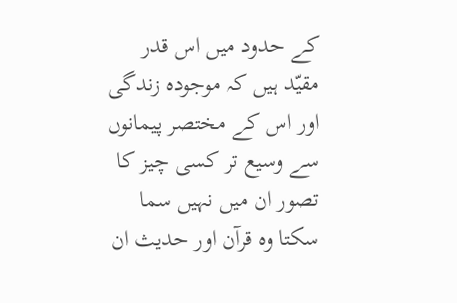کے حدود میں اس قدر مقیّد ہیں کہ موجودہ زندگی اور اس کے مختصر پیمانوں سے وسیع تر کسی چیز کا تصور ان میں نہیں سما سکتا وہ قرآن اور حدیث ان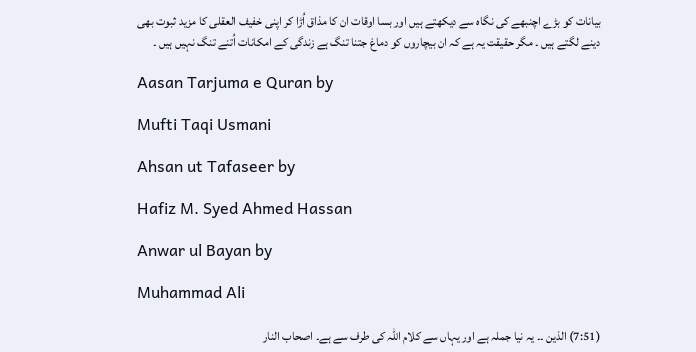بیانات کو بڑے اچنبھے کی نگاہ سے دیکھتے ہیں اور بسا اوقات ان کا مذاق اُڑا کر اپنی خفیف العقلی کا مزید ثبوت بھی دینے لگتے ہیں ۔ مگر حقیقت یہ ہے کہ ان بیچاروں کو دماغ جتنا تنگ ہے زندگی کے امکانات اُتنے تنگ نہیں ہیں ۔

Aasan Tarjuma e Quran by

Mufti Taqi Usmani

Ahsan ut Tafaseer by

Hafiz M. Syed Ahmed Hassan

Anwar ul Bayan by

Muhammad Ali

(7:51) الذین ۔۔ یہ نیا جملہ ہے اور یہاں سے کلام اللہ کی طرف سے ہے۔ اصحاب النار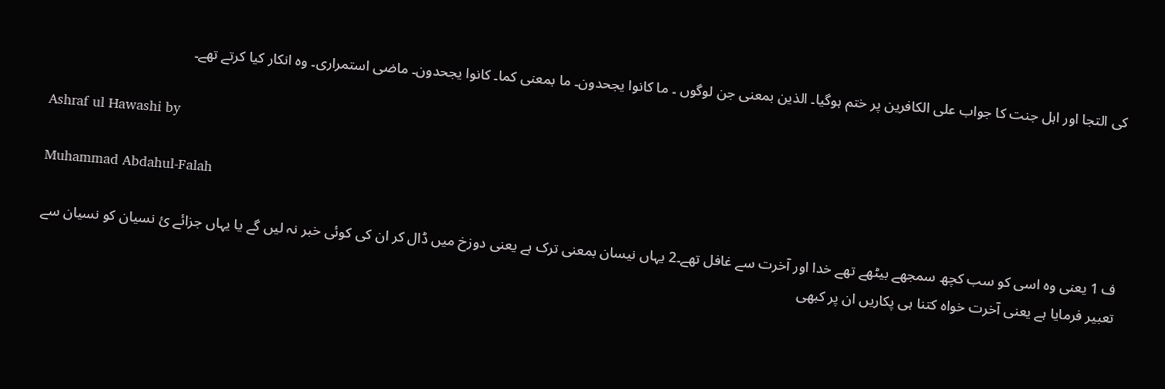کی التجا اور اہل جنت کا جواب علی الکافرین پر ختم ہوگیا۔ الذین بمعنی جن لوگوں ۔ ما کانوا یجحدون۔ ما بمعنی کما۔ کانوا یجحدون۔ ماضی استمراری۔ وہ انکار کیا کرتے تھے۔

Ashraf ul Hawashi by

Muhammad Abdahul-Falah

ف 1 یعنی وہ اسی کو سب کچھ سمجھے بیٹھے تھے خدا اور آخرت سے غافل تھے۔2 یہاں نیسان بمعنی ترک ہے یعنی دوزخ میں ڈال کر ان کی کوئی خبر نہ لیں گے یا یہاں جزائے ئ نسیان کو نسیان سے تعبیر فرمایا ہے یعنی آخرت خواہ کتنا ہی پکاریں ان پر کبھی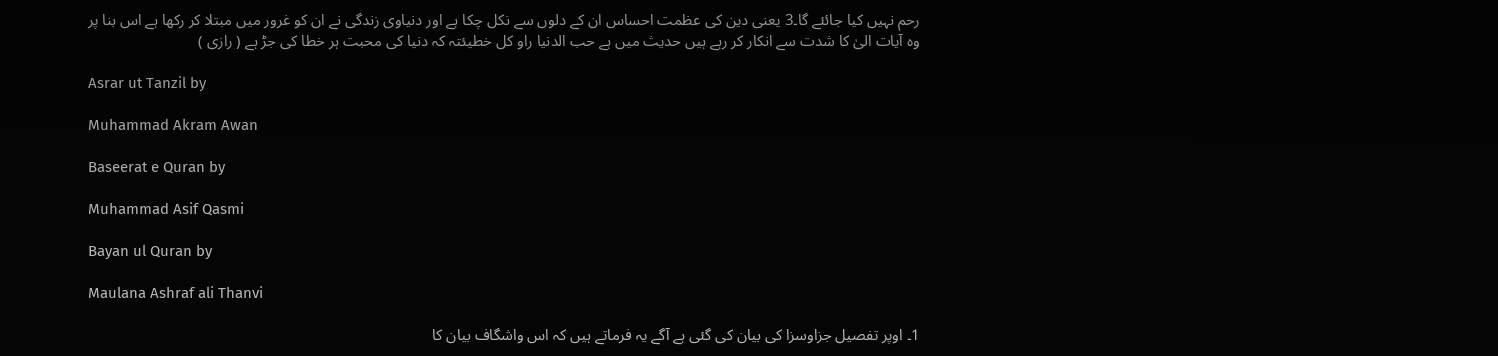رحم نہیں کیا جائئے گا۔3 یعنی دین کی عظمت احساس ان کے دلوں سے نکل چکا ہے اور دنیاوی زندگی نے ان کو غرور میں مبتلا کر رکھا ہے اس بنا پر وہ آیات الیٰ کا شدت سے انکار کر رہے ہیں حدیث میں ہے حب الدنیا راو کل خطیئتہ کہ دنیا کی محبت ہر خطا کی جڑ ہے ( رازی )

Asrar ut Tanzil by

Muhammad Akram Awan

Baseerat e Quran by

Muhammad Asif Qasmi

Bayan ul Quran by

Maulana Ashraf ali Thanvi

1۔ اوپر تفصیل جزاوسزا کی بیان کی گئی ہے آگے یہ فرماتے ہیں کہ اس واشگاف بیان کا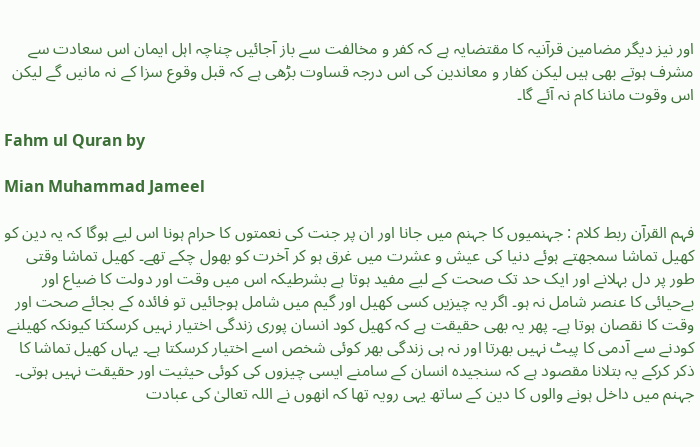اور نیز دیگر مضامین قرآنیہ کا مقتضایہ ہے کہ کفر و مخالفت سے باز آجائیں چناچہ اہل ایمان اس سعادت سے مشرف ہوتے بھی ہیں لیکن کفار و معاندین کی اس درجہ قساوت بڑھی ہے کہ قبل وقوع سزا کے نہ مانیں گے لیکن اس وقوت ماننا کام نہ آئے گا۔

Fahm ul Quran by

Mian Muhammad Jameel

فہم القرآن ربط کلام : جہنمیوں کا جہنم میں جانا اور ان پر جنت کی نعمتوں کا حرام ہونا اس لیے ہوگا کہ یہ دین کو کھیل تماشا سمجھتے ہوئے دنیا کی عیش و عشرت میں غرق ہو کر آخرت کو بھول چکے تھے۔ کھیل تماشا وقتی طور پر دل بہلانے اور ایک حد تک صحت کے لیے مفید ہوتا ہے بشرطیکہ اس میں وقت اور دولت کا ضیاع اور بےحیائی کا عنصر شامل نہ ہو۔ اگر یہ چیزیں کسی کھیل اور گیم میں شامل ہوجائیں تو فائدہ کے بجائے صحت اور وقت کا نقصان ہوتا ہے۔ پھر یہ بھی حقیقت ہے کہ کھیل کود انسان پوری زندگی اختیار نہیں کرسکتا کیونکہ کھیلنے کودنے سے آدمی کا پیٹ نہیں بھرتا اور نہ ہی زندگی بھر کوئی شخص اسے اختیار کرسکتا ہے۔ یہاں کھیل تماشا کا ذکر کرکے یہ بتلانا مقصود ہے کہ سنجیدہ انسان کے سامنے ایسی چیزوں کی کوئی حیثیت اور حقیقت نہیں ہوتی۔ جہنم میں داخل ہونے والوں کا دین کے ساتھ یہی رویہ تھا کہ انھوں نے اللہ تعالیٰ کی عبادت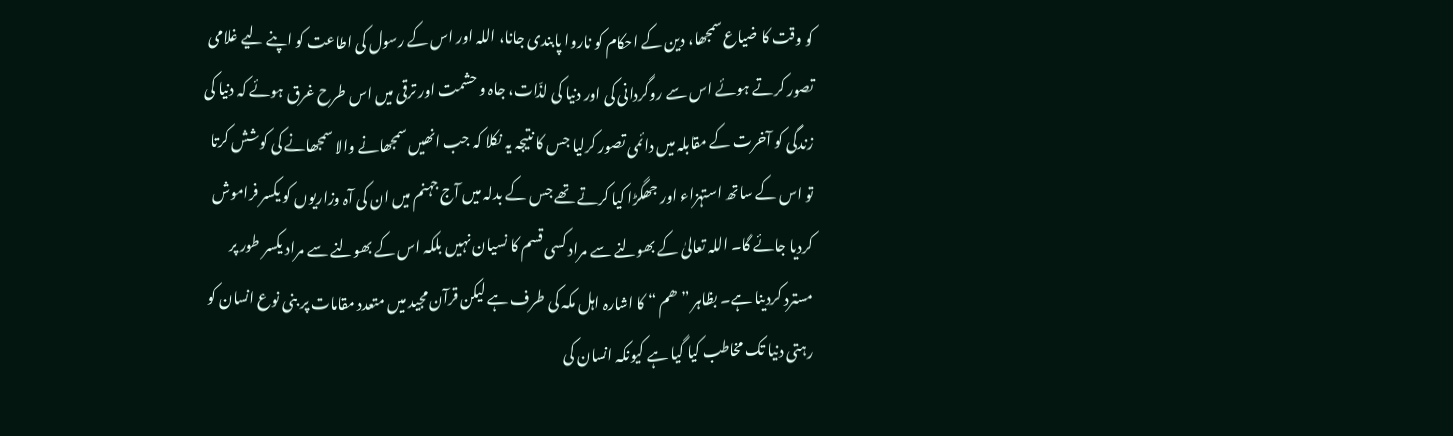کو وقت کا ضیاع سمجھا، دین کے احکام کو ناروا پابندی جانا، اللہ اور اس کے رسول کی اطاعت کو اپنے لیے غلامی تصور کرتے ہوئے اس سے روگردانی کی اور دنیا کی لذّات، جاہ و حشمت اور ترقی میں اس طرح غرق ہوئے کہ دنیا کی زندگی کو آخرت کے مقابلہ میں دائمی تصور کرلیا جس کا نتیجہ یہ نکلا کہ جب انھیں سمجھانے والا سمجھانے کی کوشش کرتا تو اس کے ساتھ استہزاء اور جھگڑا کیا کرتے تھے جس کے بدلہ میں آج جہنم میں ان کی آہ وزاریوں کو یکسر فراموش کردیا جائے گا۔ اللہ تعالیٰ کے بھولنے سے مراد کسی قسم کا نسیان نہیں بلکہ اس کے بھولنے سے مراد یکسر طور پر مسترد کردینا ہے۔ بظاہر ” ھم “ کا اشارہ اہل مکہ کی طرف ہے لیکن قرآن مجید میں متعدد مقامات پر بنی نوع انسان کو رہتی دنیا تک مخاطب کیا گیا ہے کیونکہ انسان کی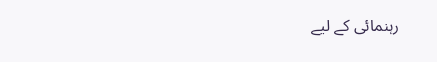رہنمائی کے لیے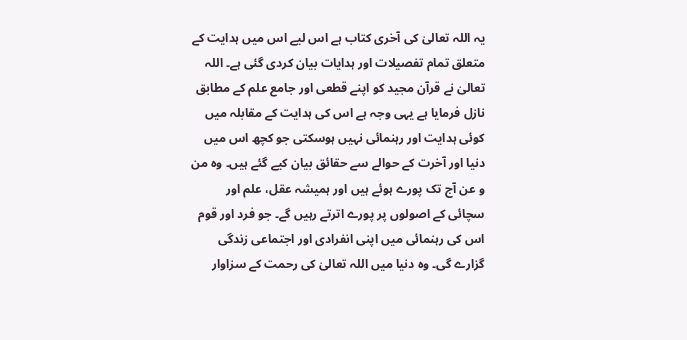یہ اللہ تعالیٰ کی آخری کتاب ہے اس لیے اس میں ہدایت کے متعلق تمام تفصیلات اور ہدایات بیان کردی گئی ہے۔ اللہ تعالیٰ نے قرآن مجید کو اپنے قطعی اور جامع علم کے مطابق نازل فرمایا ہے یہی وجہ ہے اس کی ہدایت کے مقابلہ میں کوئی ہدایت اور رہنمائی نہیں ہوسکتی جو کچھ اس میں دنیا اور آخرت کے حوالے سے حقائق بیان کیے گئے ہیں۔ وہ من و عن آج تک پورے ہوئے ہیں اور ہمیشہ عقل، علم اور سچائی کے اصولوں پر پورے اترتے رہیں گے۔ جو فرد اور قوم اس کی رہنمائی میں اپنی انفرادی اور اجتماعی زندگی گزارے گی۔ وہ دنیا میں اللہ تعالیٰ کی رحمت کے سزاوار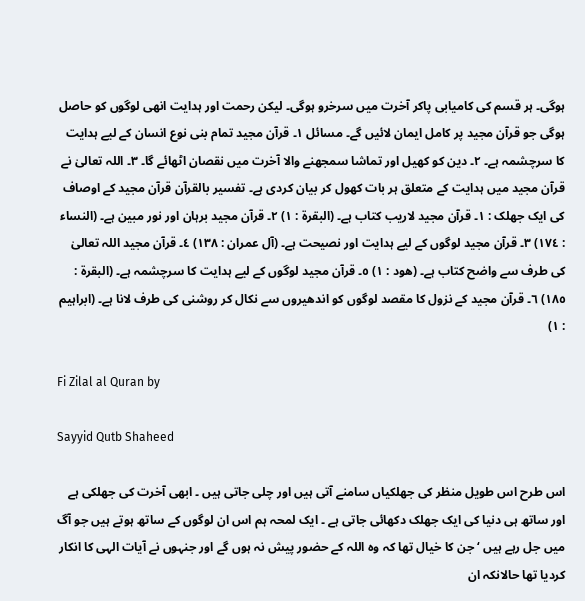ہوگی۔ ہر قسم کی کامیابی پاکر آخرت میں سرخرو ہوگی۔ لیکن رحمت اور ہدایت انھی لوگوں کو حاصل ہوگی جو قرآن مجید پر کامل ایمان لائیں گے۔ مسائل ١۔ قرآن مجید تمام بنی نوع انسان کے لیے ہدایت کا سرچشمہ ہے۔ ٢۔ دین کو کھیل اور تماشا سمجھنے والا آخرت میں نقصان اٹھائے گا۔ ٣۔ اللہ تعالیٰ نے قرآن مجید میں ہدایت کے متعلق ہر بات کھول کر بیان کردی ہے۔ تفسیر بالقرآن قرآن مجید کے اوصاف کی ایک جھلک : ١۔ قرآن مجید لاریب کتاب ہے۔ (البقرۃ : ١) ٢۔ قرآن مجید برہان اور نور مبین ہے۔ (النساء : ١٧٤) ٣۔ قرآن مجید لوگوں کے لیے ہدایت اور نصیحت ہے۔ (آل عمران : ١٣٨) ٤۔ قرآن مجید اللہ تعالیٰ کی طرف سے واضح کتاب ہے۔ (ھود : ١) ٥۔ قرآن مجید لوگوں کے لیے ہدایت کا سرچشمہ ہے۔ (البقرۃ : ١٨٥) ٦۔ قرآن مجید کے نزول کا مقصد لوگوں کو اندھیروں سے نکال کر روشنی کی طرف لانا ہے۔ (ابراہیم : ١)

Fi Zilal al Quran by

Sayyid Qutb Shaheed

اس طرح اس طویل منظر کی جھلکیاں سامنے آتی ہیں اور چلی جاتی ہیں ۔ ابھی آخرت کی جھلکی ہے اور ساتھ ہی دنیا کی ایک جھلک دکھائی جاتی ہے ۔ ایک لمحہ ہم اس ان لوگوں کے ساتھ ہوتے ہیں جو آگ میں جل رہے ہیں ‘ جن کا خیال تھا کہ وہ اللہ کے حضور پیش نہ ہوں گے اور جنہوں نے آیات الہی کا انکار کردیا تھا حالانکہ ان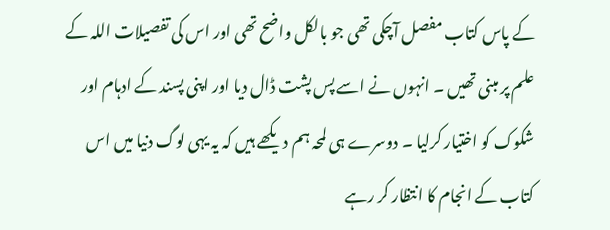کے پاس کتاب مفصل آچکی تھی جو بالکل واضح تھی اور اس کی تفصیلات اللہ کے علم پر مبنی تھیں ۔ انہوں نے اسے پس پشت ڈال دیا اور اپنی پسند کے ادہام اور شکوک کو اختیار کرلیا ۔ دوسرے ہی لمحہ ہم دیکھے ہیں کہ یہ یہی لوگ دنیا میں اس کتاب کے انجام کا انتظار کر رہے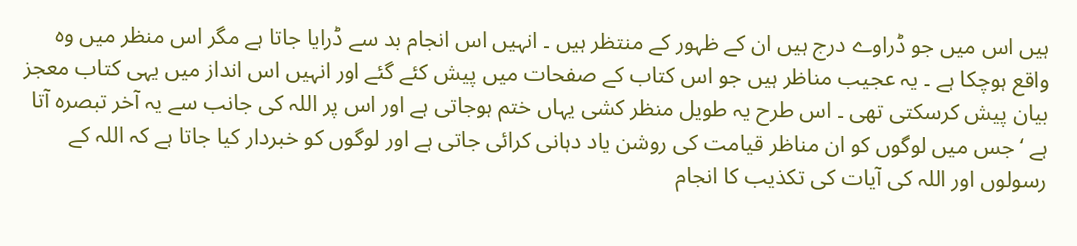ہیں اس میں جو ڈراوے درج ہیں ان کے ظہور کے منتظر ہیں ۔ انہیں اس انجام بد سے ڈرایا جاتا ہے مگر اس منظر میں وہ واقع ہوچکا ہے ۔ یہ عجیب مناظر ہیں جو اس کتاب کے صفحات میں پیش کئے گئے اور انہیں اس انداز میں یہی کتاب معجز بیان پیش کرسکتی تھی ۔ اس طرح یہ طویل منظر کشی یہاں ختم ہوجاتی ہے اور اس پر اللہ کی جانب سے یہ آخر تبصرہ آتا ہے ‘ جس میں لوگوں کو ان مناظر قیامت کی روشن یاد دہانی کرائی جاتی ہے اور لوگوں کو خبردار کیا جاتا ہے کہ اللہ کے رسولوں اور اللہ کی آیات کی تکذیب کا انجام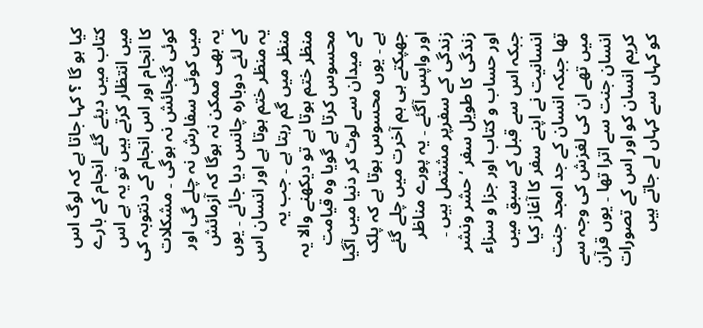کیا ہو گا ؟ کہا جاتا ہے کہ لوگ اس کتاب میں دیئے گئے انجام کے بارے میں انتظار کرتے ہیں تو یہ ہے اس کا انجام اور اس انجام کے دنتوبہ کی کوئی گنجائش نہ ہوگی ۔ مشکلات میں کوئی سفارش نہ چلے گی اور یہ بھی ممکن نہ ہوگا کہ آزمائش کے لئے دوبارہ چانس دیا جائے ۔ یوں یہ منظر ختم ہوتا ہے اور انسان اس منظر میں گم رہتا ہے ۔ جب یہ منظر ختم ہوتا ہے تو دیکھنے والا یہ محسوس کرتا ہے گویا وہ قیامت کے میدان سے لوٹ کر دنیا میں آگیا ہے ۔ یوں محسوس ہوتا ہے کہ پلک جھپکتے ہی ہم آخرت میں چلے گئے اور واپس آگئے ۔ یہ پورے مناظر زندگی کے سفرپر مشتمل ہیں ۔ زندگی کا طویل سفر ‘ حشر ونشر اور حساب و کتاب اور جزا و سزاء جبکہ اس سے قبل کے سبق میں انسانیت نے اپنے سفر کا آغاز کیا تھا جبکہ انسان کے جد امجد جنت میں تھے ان کی لغزش کی وجہ سے انسان جنت سے اترا تھا ۔ یوں قرآن کریم انسان کو اور اس کے تصورات کو کہاں سے کہاں لے جاتے ہیں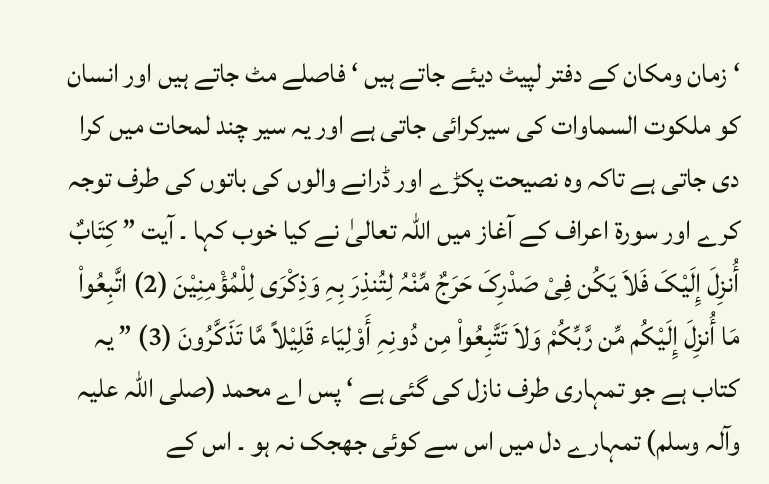‘ زمان ومکان کے دفتر لپیٹ دیئے جاتے ہیں ‘ فاصلے مٹ جاتے ہیں اور انسان کو ملکوت السماوات کی سیرکرائی جاتی ہے اور یہ سیر چند لمحات میں کرا دی جاتی ہے تاکہ وہ نصیحت پکڑے اور ڈرانے والوں کی باتوں کی طرف توجہ کرے اور سورة اعراف کے آغاز میں اللہ تعالیٰ نے کیا خوب کہا ۔ آیت ” کِتَابٌ أُنزِلَ إِلَیْکَ فَلاَ یَکُن فِیْ صَدْرِکَ حَرَجٌ مِّنْہُ لِتُنذِرَ بِہِ وَذِکْرَی لِلْمُؤْمِنِیْنَ (2) اتَّبِعُواْ مَا أُنزِلَ إِلَیْکُم مِّن رَّبِّکُمْ وَلاَ تَتَّبِعُواْ مِن دُونِہِ أَوْلِیَاء قَلِیْلاً مَّا تَذَکَّرُونَ (3) ” یہ کتاب ہے جو تمہاری طرف نازل کی گئی ہے ‘ پس اے محمد (صلی اللہ علیہ وآلہ وسلم) تمہارے دل میں اس سے کوئی جھجک نہ ہو ۔ اس کے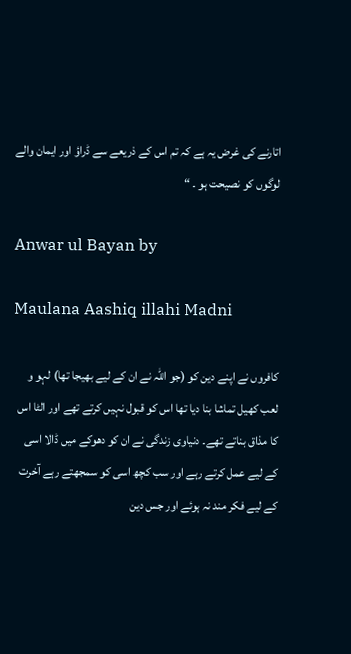اتارنے کی غرض یہ ہے کہ تم اس کے ذریعے سے ڈراؤ اور ایمان والے لوگوں کو نصیحت ہو ۔ “

Anwar ul Bayan by

Maulana Aashiq illahi Madni

کافروں نے اپنے دین کو (جو اللہ نے ان کے لیے بھیجا تھا) لہو و لعب کھیل تماشا بنا دیا تھا اس کو قبول نہیں کرتے تھے اور الٹا اس کا مذاق بناتے تھے۔ دنیاوی زندگی نے ان کو دھوکے میں ڈالا اسی کے لیے عمل کرتے رہے اور سب کچھ اسی کو سمجھتے رہے آخرت کے لیے فکر مند نہ ہوئے اور جس دین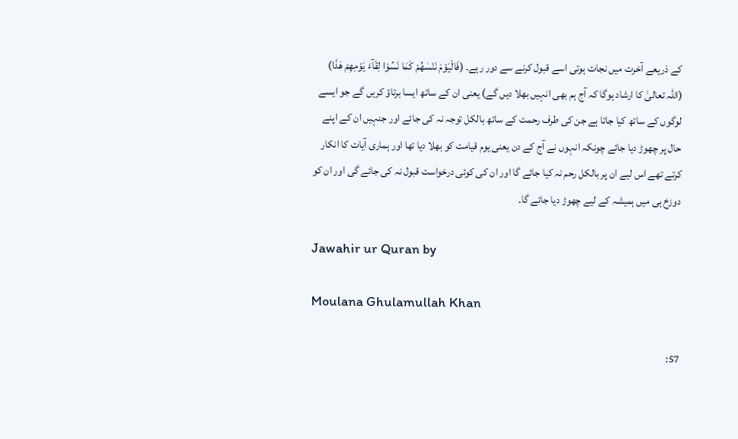کے ذریعے آخرت میں نجات ہوتی اسے قبول کرنے سے دور رہے۔ (فَالْیَوْمَ نَنْسٰھُمْ کَمَا نَسُوْا لِقَآءَ یَوْمِھِمْ ھٰذَا) (اللہ تعالیٰ کا ارشاد ہوگا کہ آج ہم بھی انہیں بھلا دیں گے) یعنی ان کے ساتھ ایسا برتاؤ کریں گے جو ایسے لوگوں کے ساتھ کیا جاتا ہے جن کی طرف رحمت کے ساتھ بالکل توجہ نہ کی جائے اور جنہیں ان کے اپنے حال پر چھوڑ دیا جائے چونکہ انہوں نے آج کے دن یعنی یوم قیامت کو بھلا دیا تھا اور ہماری آیات کا انکار کرتے تھے اس لیے ان پر بالکل رحم نہ کیا جائے گا اور ان کی کوئی درخواست قبول نہ کی جائے گی اور ان کو دوزخ ہی میں ہمیشہ کے لیے چھوڑ دیا جائے گا۔

Jawahir ur Quran by

Moulana Ghulamullah Khan

57: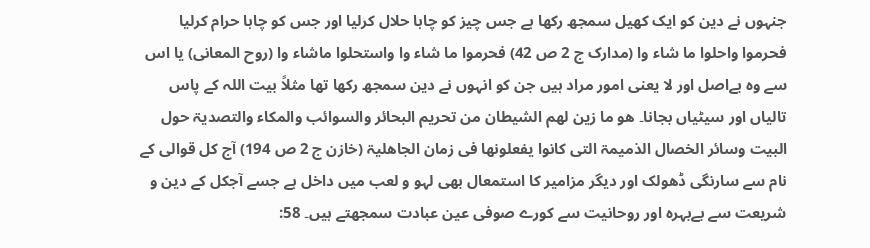جنہوں نے دین کو ایک کھیل سمجھ رکھا ہے جس چیز کو چاہا حلال کرلیا اور جس کو چاہا حرام کرلیا فحرموا واحلوا ما شاء وا (مدارک ج 2 ص 42) فحرموا ما شاء وا واستحلوا ماشاء وا (روح المعانی) یا اس سے وہ بےاصل اور لا یعنی امور مراد ہیں جن کو انہوں نے دین سمجھ رکھا تھا مثلاً بیت اللہ کے پاس تالیاں اور سیٹیاں بجانا۔ ھو ما زین لھم الشیطان من تحریم البحائر والسوائب والمکاء والتصدیۃ حول البیت وسائر الخصال الذمیمۃ التی کانوا یفعلونھا فی زمان الجاھلیۃ (خازن ج 2 ص 194) آج کل قوالی کے نام سے سارنگی ڈھولک اور دیگر مزامیر کا استمعال بھی لہو و لعب میں داخل ہے جسے آجکل کے دین و شریعت سے بےبہرہ اور روحانیت سے کورے صوفی عین عبادت سمجھتے ہیں۔ 58: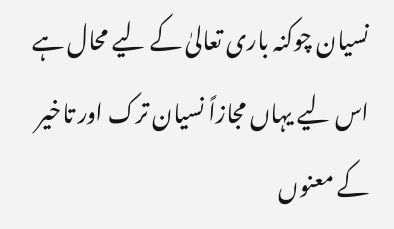نسیان چوکنہ باری تعالیٰ کے لیے محال ہے اس لیے یہاں مجازاً نسیان ترک اور تاخیر کے معنوں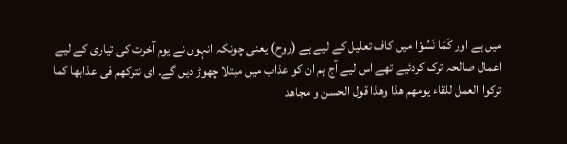میں ہے اور کَمَا نَسُوْا میں کاف تعلیل کے لیے ہے (روح) یعنی چونکہ انہوں نے یوم آخرت کی تیاری کے لیے اعمال صالحہ ترک کردئیے تھے اس لیے آج ہم ان کو عذاب میں مبتلا چھوڑ دیں گے۔ ای نترکھم فی عذابھا کما ترکوا العمل للقاء یومھم ھذا وھذا قول الحسن و مجاھد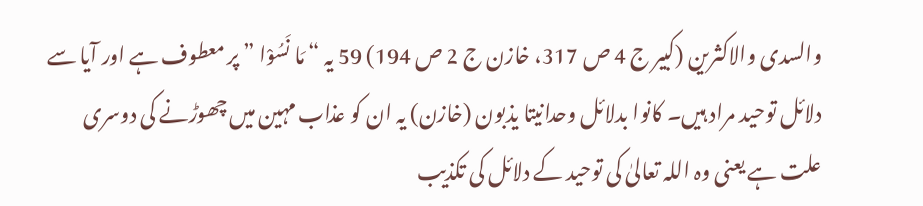والسدی والاکثرین (کبیر ج 4 ص 317، خازن ج 2 ص 194) 59 یہ “ مَا نَسُوْا ” پر معطوف ہے اور آیا سے دلائل توحید مراد ہیں۔ کانوا بدلائل وحدانیتا یذبون (خازن) یہ ان کو عذاب مہین میں چھوڑنے کی دوسری علت ہے یعنی وہ اللہ تعالیٰ کی توحید کے دلائل کی تکذیب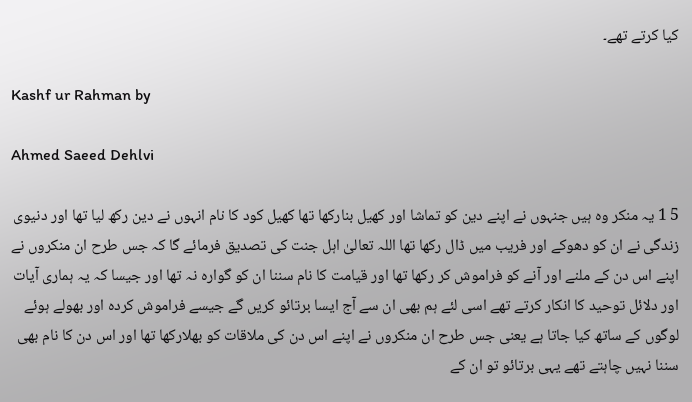کیا کرتے تھے۔

Kashf ur Rahman by

Ahmed Saeed Dehlvi

5 1 یہ منکر وہ ہیں جنہوں نے اپنے دین کو تماشا اور کھیل بنارکھا تھا کھیل کود کا نام انہوں نے دین رکھ لیا تھا اور دنیوی زندگی نے ان کو دھوکے اور فریب میں ڈال رکھا تھا اللہ تعالیٰ اہل جنت کی تصدیق فرمائے گا کہ جس طرح ان منکروں نے اپنے اس دن کے ملنے اور آنے کو فراموش کر رکھا تھا اور قیامت کا نام سننا ان کو گوارہ نہ تھا اور جیسا کہ یہ ہماری آیات اور دلائل توحید کا انکار کرتے تھے اسی لئے ہم بھی ان سے آج ایسا برتائو کریں گے جیسے فراموش کردہ اور بھولے ہوئے لوگوں کے ساتھ کیا جاتا ہے یعنی جس طرح ان منکروں نے اپنے اس دن کی ملاقات کو بھلارکھا تھا اور اس دن کا نام بھی سننا نہیں چاہتے تھے یہی برتائو تو ان کے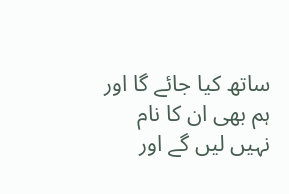ساتھ کیا جائے گا اور ہم بھی ان کا نام نہیں لیں گے اور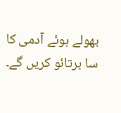بھولے ہوئے آدمی کا سا برتائو کریں گے۔